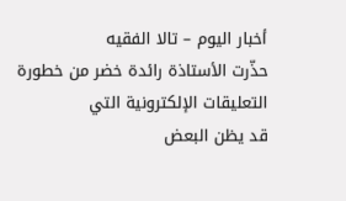أخبار اليوم – تالا الفقيه
حذّرت الأستاذة رائدة خضر من خطورة التعليقات الإلكترونية التي
قد يظن البعض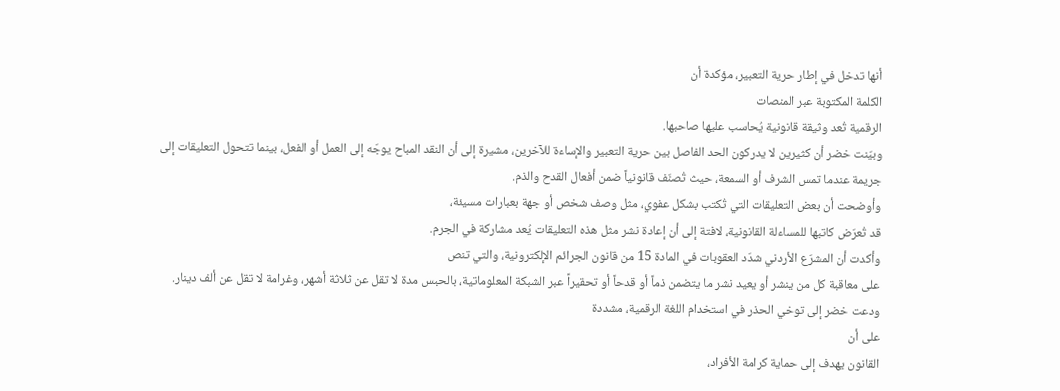أنها تدخل في إطار حرية التعبير، مؤكدة أن
الكلمة المكتوبة عبر المنصات
الرقمية تُعد وثيقة قانونية يُحاسب عليها صاحبها.
وبيّنت خضر أن كثيرين لا يدركون الحد الفاصل بين حرية التعبير والإساءة للآخرين، مشيرة إلى أن النقد المباح يوجّه إلى العمل أو الفعل، بينما تتحول التعليقات إلى جريمة عندما تمس الشرف أو السمعة، حيث تُصنّف قانونياً ضمن أفعال القدح والذم.
وأوضحت أن بعض التعليقات التي تُكتب بشكل عفوي، مثل وصف شخص أو جهة بعبارات مسيئة،
قد تُعرّض كاتبها للمساءلة القانونية، لافتة إلى أن إعادة نشر مثل هذه التعليقات يُعد مشاركة في الجرم.
وأكدت أن المشرّع الأردني شدّد العقوبات في المادة 15 من قانون الجرائم الإلكترونية، والتي تنص
على معاقبة كل من ينشر أو يعيد نشر ما يتضمن ذماً أو قدحاً أو تحقيراً عبر الشبكة المعلوماتية، بالحبس مدة لا تقل عن ثلاثة أشهر، وغرامة لا تقل عن ألف دينار.
ودعت خضر إلى توخي الحذر في استخدام اللغة الرقمية، مشددة
على أن
القانون يهدف إلى حماية كرامة الأفراد،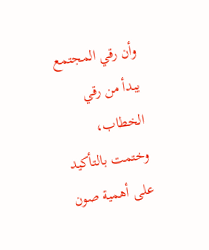وأن رقي المجتمع يبدأ من رقي الخطاب، وختمت بالتأكيد
على أهمية صون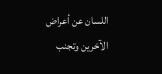اللسان عن أعراض الآخرين وتجنب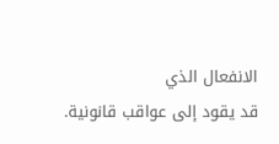الانفعال الذي
قد يقود إلى عواقب قانونية.